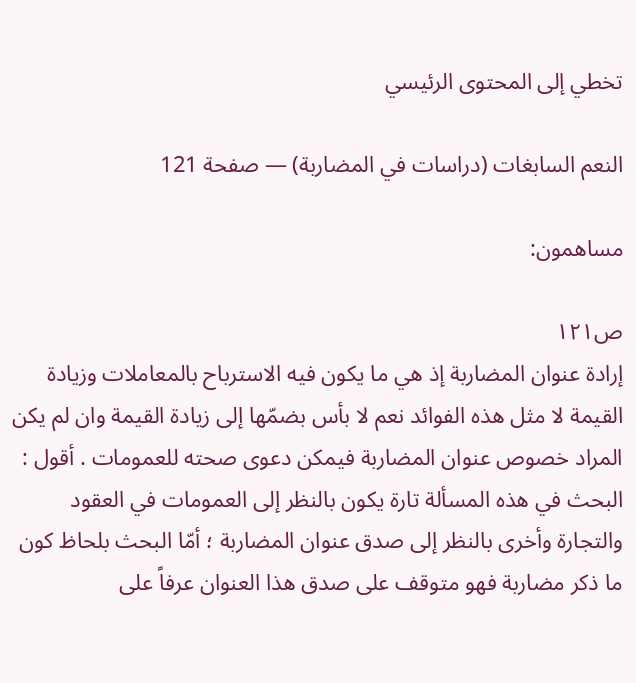تخطي إلى المحتوى الرئيسي

النعم السابغات (دراسات في المضاربة) — صفحة 121

مساهمون:

ص١٢١
إرادة عنوان المضاربة إذ هي ما يكون فيه الاسترباح بالمعاملات وزيادة القيمة لا مثل هذه الفوائد نعم لا بأس بضمّها إلى زيادة القيمة وان لم يكن المراد خصوص عنوان المضاربة فيمكن دعوى صحته للعمومات . أقول : البحث في هذه المسألة تارة يكون بالنظر إلى العمومات في العقود والتجارة وأخرى بالنظر إلى صدق عنوان المضاربة ؛ أمّا البحث بلحاظ كون ما ذكر مضاربة فهو متوقف على صدق هذا العنوان عرفاً على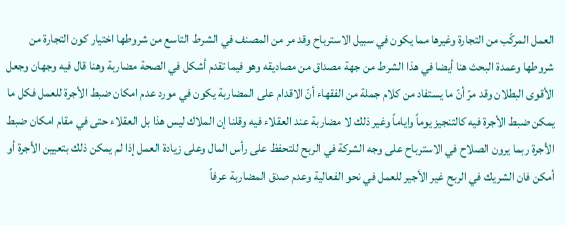العمل المركّب من التجارة وغيرها مما يكون في سبيل الاسترباح وقد مر من المصنف في الشرط التاسع من شروطها اختيار كون التجارة من شروطها وعمدة البحث هنا أيضا في هذا الشرط من جهة مصداق من مصاديقه وهو فيما تقدم أشكل في الصحة مضاربة وهنا قال فيه وجهان وجعل الأقوى البطلان وقد مرّ أنّ ما يستفاد من كلام جملة من الفقهاء أنّ الاقدام على المضاربة يكون في مورد عدم امكان ضبط الأجرة للعمل فكل ما يمكن ضبط الأجرة فيه كالتنجيز يوماً واياماً وغير ذلك لا مضاربة عند العقلاء فيه وقلنا إن الملاك ليس هذا بل العقلاء حتى في مقام امكان ضبط الأجرة ربما يرون الصلاح في الاسترباح على وجه الشركة في الربح للتحفظ على رأس المال وعلى زيادة العمل إذا لم يمكن ذلك بتعيين الأجرة أو أمكن فان الشريك في الربح غير الأجير للعمل في نحو الفعالية وعدم صدق المضاربة عرفاً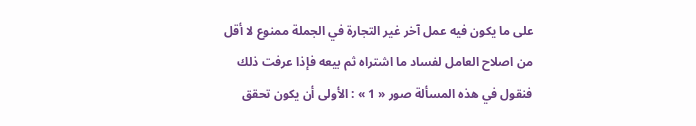على ما يكون فيه عمل آخر غير التجارة في الجملة ممنوع لا أقل من اصلاح العامل لفساد ما اشتراه ثم بيعه فإذا عرفت ذلك فنقول في هذه المسألة صور « 1 » : الأولى أن يكون تحقق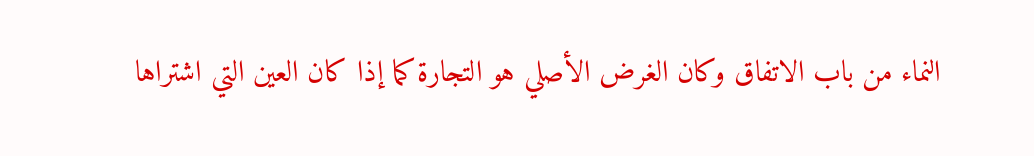النماء من باب الاتفاق وكان الغرض الأصلي هو التجارة كما إذا كان العين التي اشتراها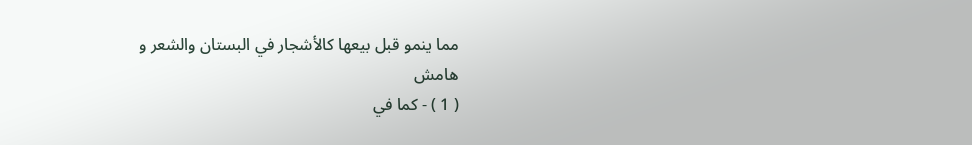مما ينمو قبل بيعها كالأشجار في البستان والشعر و
هامش
( 1 ) - كما في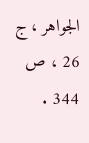الجواهر ، ج 26 ، ص 344 .